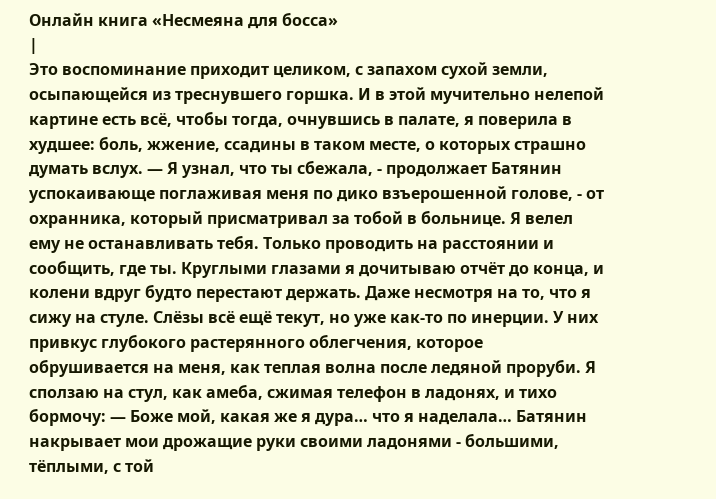Онлайн книга «Несмеяна для босса»
|
Это воспоминание приходит целиком, с запахом сухой земли, осыпающейся из треснувшего горшка. И в этой мучительно нелепой картине есть всё, чтобы тогда, очнувшись в палате, я поверила в худшее: боль, жжение, ссадины в таком месте, о которых страшно думать вслух. — Я узнал, что ты сбежала, - продолжает Батянин успокаивающе поглаживая меня по дико взъерошенной голове, - от охранника, который присматривал за тобой в больнице. Я велел ему не останавливать тебя. Только проводить на расстоянии и сообщить, где ты. Круглыми глазами я дочитываю отчёт до конца, и колени вдруг будто перестают держать. Даже несмотря на то, что я сижу на стуле. Слёзы всё ещё текут, но уже как-то по инерции. У них привкус глубокого растерянного облегчения, которое обрушивается на меня, как теплая волна после ледяной проруби. Я сползаю на стул, как амеба, сжимая телефон в ладонях, и тихо бормочу: — Боже мой, какая же я дура… что я наделала… Батянин накрывает мои дрожащие руки своими ладонями - большими, тёплыми, с той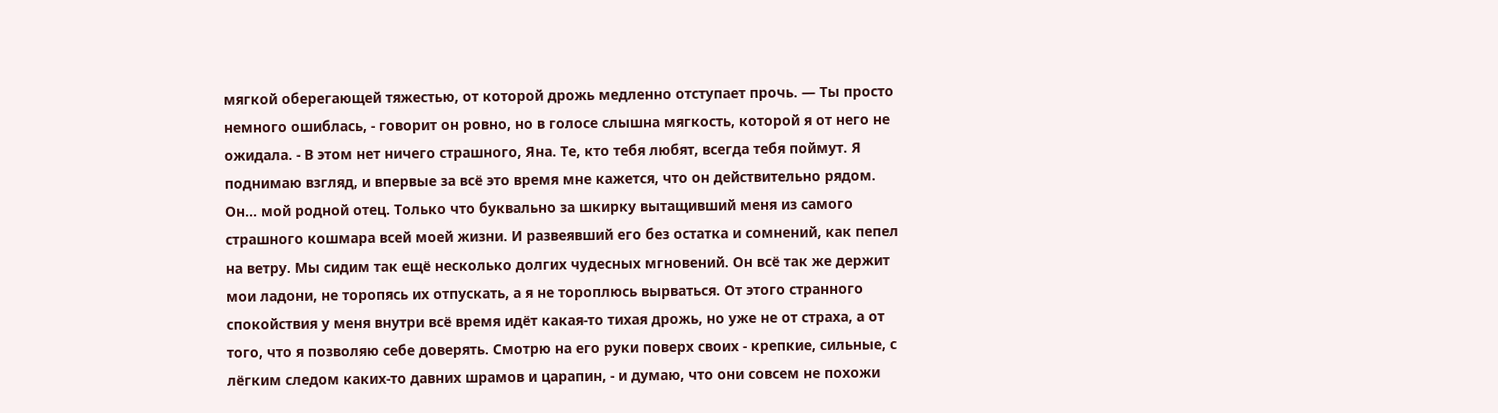мягкой оберегающей тяжестью, от которой дрожь медленно отступает прочь. — Ты просто немного ошиблась, - говорит он ровно, но в голосе слышна мягкость, которой я от него не ожидала. - В этом нет ничего страшного, Яна. Те, кто тебя любят, всегда тебя поймут. Я поднимаю взгляд, и впервые за всё это время мне кажется, что он действительно рядом. Он… мой родной отец. Только что буквально за шкирку вытащивший меня из самого страшного кошмара всей моей жизни. И развеявший его без остатка и сомнений, как пепел на ветру. Мы сидим так ещё несколько долгих чудесных мгновений. Он всё так же держит мои ладони, не торопясь их отпускать, а я не тороплюсь вырваться. От этого странного спокойствия у меня внутри всё время идёт какая-то тихая дрожь, но уже не от страха, а от того, что я позволяю себе доверять. Смотрю на его руки поверх своих - крепкие, сильные, с лёгким следом каких-то давних шрамов и царапин, - и думаю, что они совсем не похожи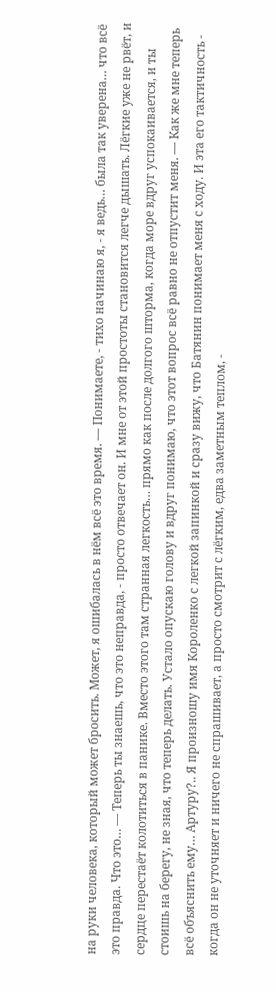на руки человека, который может бросить. Может, я ошибалась в нём всё это время. — Понимаете, - тихо начинаю я, - я ведь… была так уверена… что всё это правда. Что это… — Теперь ты знаешь, что это неправда, - просто отвечает он. И мне от этой простоты становится легче дышать. Лёгкие уже не рвёт, и сердце перестаёт колотиться в панике. Вместо этого там странная легкость… прямо как после долгого шторма, когда море вдруг успокаивается, и ты стоишь на берегу, не зная, что теперь делать. Устало опускаю голову и вдруг понимаю, что этот вопрос всё равно не отпустит меня. — Как же мне теперь всё объяснить ему… Артуру?.. Я произношу имя Короленко с легкой запинкой и сразу вижу, что Батянин понимает меня с ходу. И эта его тактичность - когда он не уточняет и ничего не спрашивает, а просто смотрит с лёгким, едва заметным теплом, -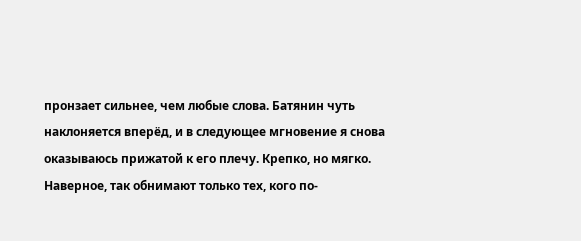пронзает сильнее, чем любые слова. Батянин чуть наклоняется вперёд, и в следующее мгновение я снова оказываюсь прижатой к его плечу. Крепко, но мягко. Наверное, так обнимают только тех, кого по-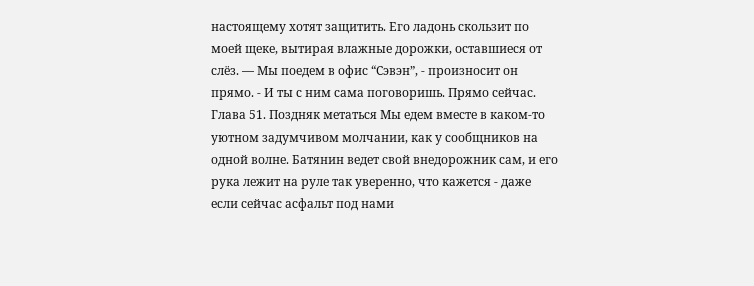настоящему хотят защитить. Его ладонь скользит по моей щеке, вытирая влажные дорожки, оставшиеся от слёз. — Мы поедем в офис “Сэвэн”, - произносит он прямо. - И ты с ним сама поговоришь. Прямо сейчас. Глава 51. Поздняк метаться Мы едем вместе в каком-то уютном задумчивом молчании, как у сообщников на одной волне. Батянин ведет свой внедорожник сам, и его рука лежит на руле так уверенно, что кажется - даже если сейчас асфальт под нами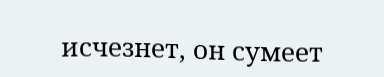исчезнет, он сумеет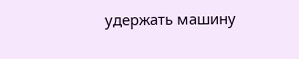удержать машину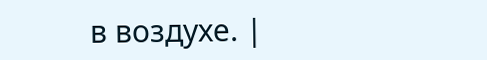в воздухе. |